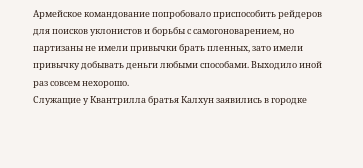Армейское командование попробовало приспособить рейдеров для поисков уклонистов и борьбы с самогоноварением, но партизаны не имели привычки брать пленных, зато имели привычку добывать деньги любыми способами. Выходило иной раз совсем нехорошо.
Служащие у Квантрилла братья Калхун заявились в городке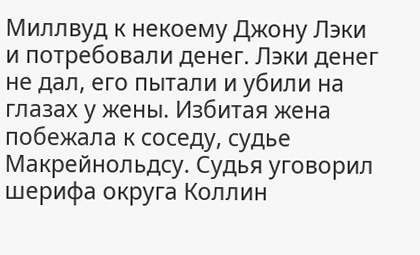Миллвуд к некоему Джону Лэки и потребовали денег. Лэки денег не дал, его пытали и убили на глазах у жены. Избитая жена побежала к соседу, судье Макрейнольдсу. Судья уговорил шерифа округа Коллин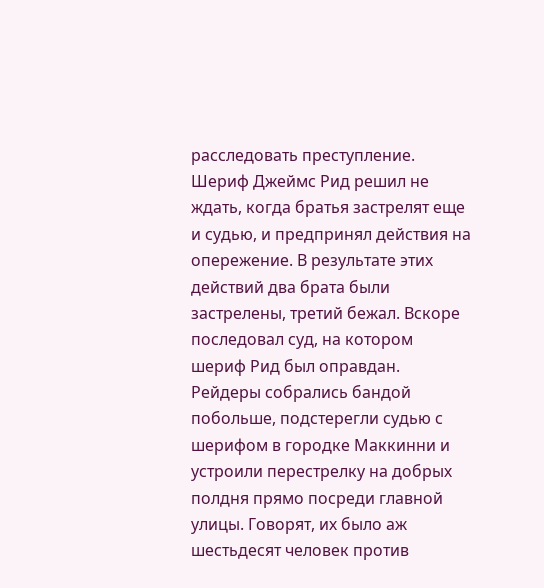расследовать преступление. Шериф Джеймс Рид решил не ждать, когда братья застрелят еще и судью, и предпринял действия на опережение. В результате этих действий два брата были застрелены, третий бежал. Вскоре последовал суд, на котором шериф Рид был оправдан. Рейдеры собрались бандой побольше, подстерегли судью с шерифом в городке Маккинни и устроили перестрелку на добрых полдня прямо посреди главной улицы. Говорят, их было аж шестьдесят человек против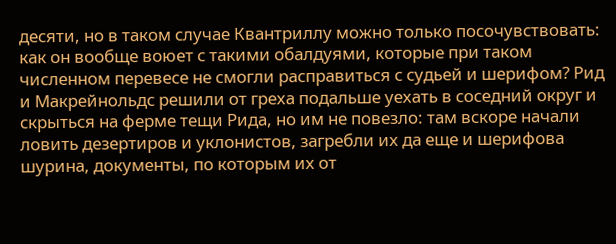десяти, но в таком случае Квантриллу можно только посочувствовать: как он вообще воюет с такими обалдуями, которые при таком численном перевесе не смогли расправиться с судьей и шерифом? Рид и Макрейнольдс решили от греха подальше уехать в соседний округ и скрыться на ферме тещи Рида, но им не повезло: там вскоре начали ловить дезертиров и уклонистов, загребли их да еще и шерифова шурина, документы, по которым их от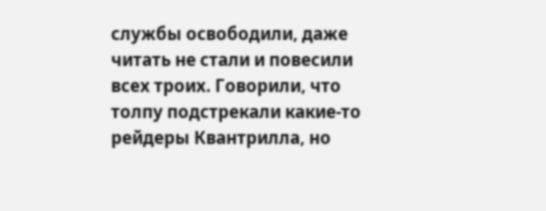службы освободили, даже читать не стали и повесили всех троих. Говорили, что толпу подстрекали какие-то рейдеры Квантрилла, но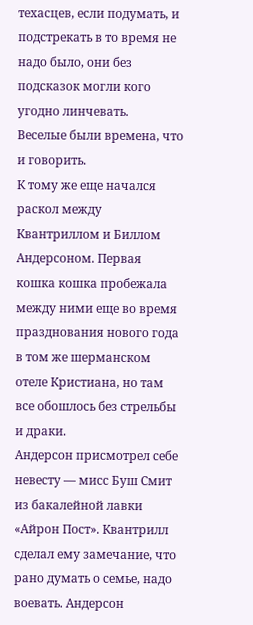техасцев, если подумать, и подстрекать в то время не надо было, они без подсказок могли кого угодно линчевать.
Веселые были времена, что и говорить.
К тому же еще начался раскол между Квантриллом и Биллом Андерсоном. Первая кошка кошка пробежала между ними еще во время празднования нового года в том же шерманском отеле Кристиана, но там все обошлось без стрельбы и драки.
Андерсон присмотрел себе невесту — мисс Буш Смит из бакалейной лавки «Айрон Пост». Квантрилл сделал ему замечание, что рано думать о семье, надо воевать. Андерсон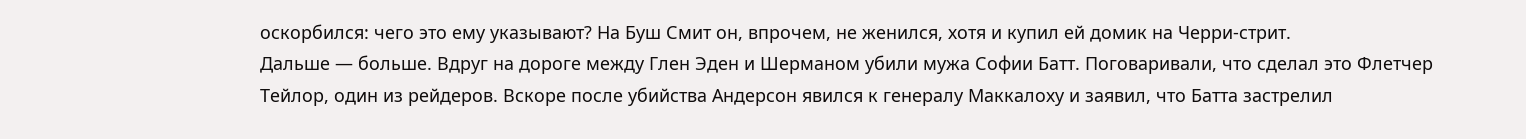оскорбился: чего это ему указывают? На Буш Смит он, впрочем, не женился, хотя и купил ей домик на Черри-стрит.
Дальше — больше. Вдруг на дороге между Глен Эден и Шерманом убили мужа Софии Батт. Поговаривали, что сделал это Флетчер Тейлор, один из рейдеров. Вскоре после убийства Андерсон явился к генералу Маккалоху и заявил, что Батта застрелил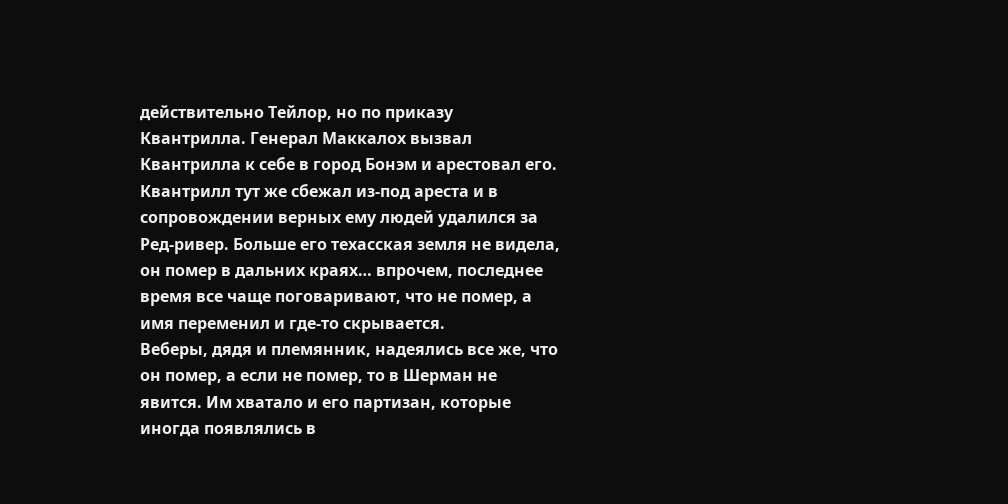действительно Тейлор, но по приказу Квантрилла. Генерал Маккалох вызвал Квантрилла к себе в город Бонэм и арестовал его. Квантрилл тут же сбежал из-под ареста и в сопровождении верных ему людей удалился за Ред-ривер. Больше его техасская земля не видела, он помер в дальних краях… впрочем, последнее время все чаще поговаривают, что не помер, а имя переменил и где-то скрывается.
Веберы, дядя и племянник, надеялись все же, что он помер, а если не помер, то в Шерман не явится. Им хватало и его партизан, которые иногда появлялись в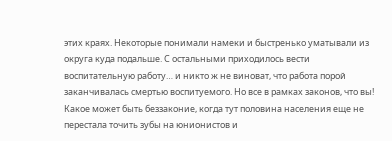этих краях. Некоторые понимали намеки и быстренько уматывали из округа куда подальше. С остальными приходилось вести воспитательную работу… и никто ж не виноват, что работа порой заканчивалась смертью воспитуемого. Но все в рамках законов, что вы! Какое может быть беззаконие, когда тут половина населения еще не перестала точить зубы на юнионистов и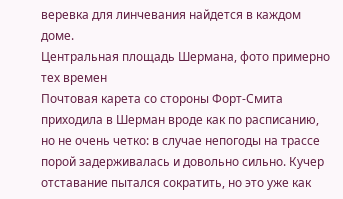веревка для линчевания найдется в каждом доме.
Центральная площадь Шермана, фото примерно тех времен
Почтовая карета со стороны Форт-Смита приходила в Шерман вроде как по расписанию, но не очень четко: в случае непогоды на трассе порой задерживалась и довольно сильно. Кучер отставание пытался сократить, но это уже как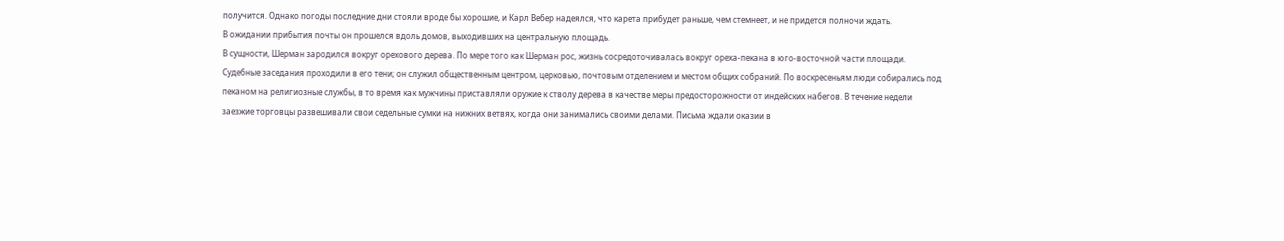получится. Однако погоды последние дни стояли вроде бы хорошие, и Карл Вебер надеялся, что карета прибудет раньше, чем стемнеет, и не придется полночи ждать.
В ожидании прибытия почты он прошелся вдоль домов, выходивших на центральную площадь.
В сущности, Шерман зародился вокруг орехового дерева. По мере того как Шерман рос, жизнь сосредоточивалась вокруг ореха-пекана в юго-восточной части площади. Судебные заседания проходили в его тени; он служил общественным центром, церковью, почтовым отделением и местом общих собраний. По воскресеньям люди собирались под пеканом на религиозные службы, в то время как мужчины приставляли оружие к стволу дерева в качестве меры предосторожности от индейских набегов. В течение недели заезжие торговцы развешивали свои седельные сумки на нижних ветвях, когда они занимались своими делами. Письма ждали оказии в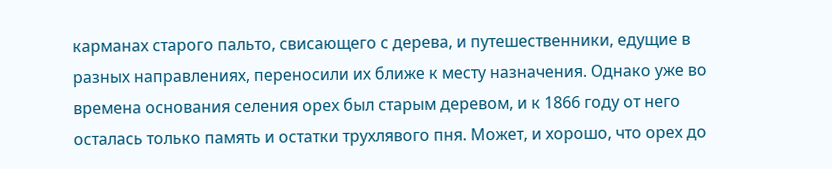карманах старого пальто, свисающего с дерева, и путешественники, едущие в разных направлениях, переносили их ближе к месту назначения. Однако уже во времена основания селения орех был старым деревом, и к 1866 году от него осталась только память и остатки трухлявого пня. Может, и хорошо, что орех до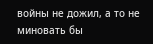войны не дожил, а то не миновать бы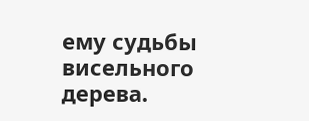ему судьбы висельного дерева.